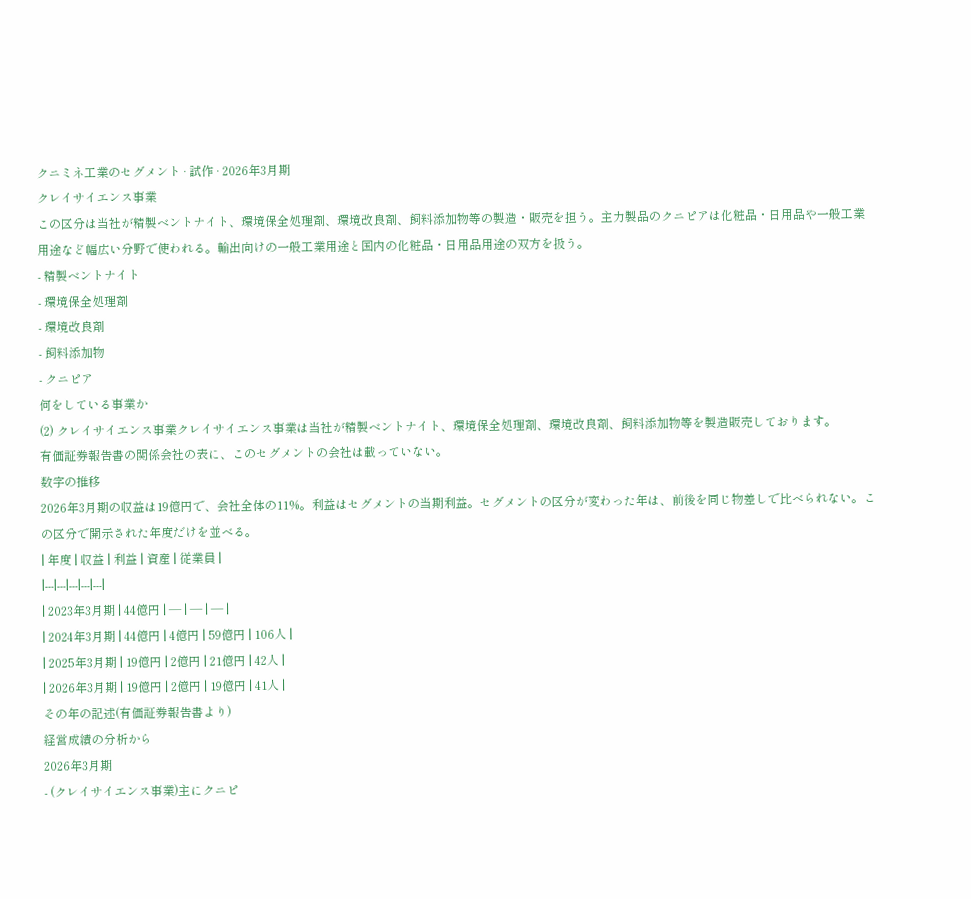クニミネ工業のセグメント · 試作 · 2026年3月期
クレイサイエンス事業
この区分は当社が精製ベントナイト、環境保全処理剤、環境改良剤、飼料添加物等の製造・販売を担う。主力製品のクニピアは化粧品・日用品や一般工業用途など幅広い分野で使われる。輸出向けの一般工業用途と国内の化粧品・日用品用途の双方を扱う。
- 精製ベントナイト
- 環境保全処理剤
- 環境改良剤
- 飼料添加物
- クニピア
何をしている事業か
(2) クレイサイエンス事業クレイサイエンス事業は当社が精製ベントナイト、環境保全処理剤、環境改良剤、飼料添加物等を製造販売しております。
有価証券報告書の関係会社の表に、このセグメントの会社は載っていない。
数字の推移
2026年3月期の収益は19億円で、会社全体の11%。利益はセグメントの当期利益。セグメントの区分が変わった年は、前後を同じ物差しで比べられない。この区分で開示された年度だけを並べる。
| 年度 | 収益 | 利益 | 資産 | 従業員 |
|---|---|---|---|---|
| 2023年3月期 | 44億円 | — | — | — |
| 2024年3月期 | 44億円 | 4億円 | 59億円 | 106人 |
| 2025年3月期 | 19億円 | 2億円 | 21億円 | 42人 |
| 2026年3月期 | 19億円 | 2億円 | 19億円 | 41人 |
その年の記述(有価証券報告書より)
経営成績の分析から
2026年3月期
- (クレイサイエンス事業)主にクニピ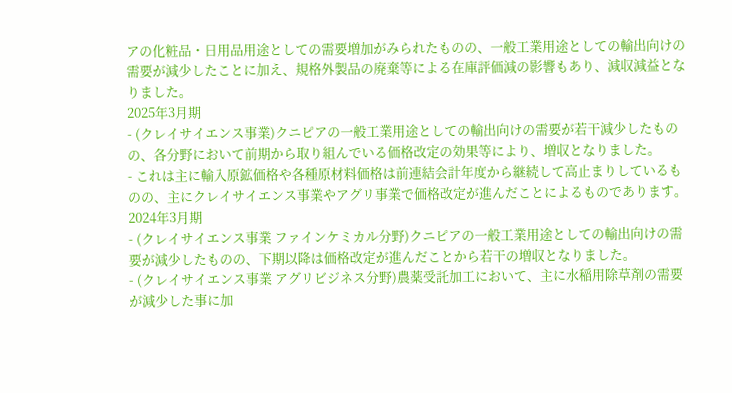アの化粧品・日用品用途としての需要増加がみられたものの、一般工業用途としての輸出向けの需要が減少したことに加え、規格外製品の廃棄等による在庫評価減の影響もあり、減収減益となりました。
2025年3月期
- (クレイサイエンス事業)クニピアの一般工業用途としての輸出向けの需要が若干減少したものの、各分野において前期から取り組んでいる価格改定の効果等により、増収となりました。
- これは主に輸入原鉱価格や各種原材料価格は前連結会計年度から継続して高止まりしているものの、主にクレイサイエンス事業やアグリ事業で価格改定が進んだことによるものであります。
2024年3月期
- (クレイサイエンス事業 ファインケミカル分野)クニピアの一般工業用途としての輸出向けの需要が減少したものの、下期以降は価格改定が進んだことから若干の増収となりました。
- (クレイサイエンス事業 アグリビジネス分野)農薬受託加工において、主に水稲用除草剤の需要が減少した事に加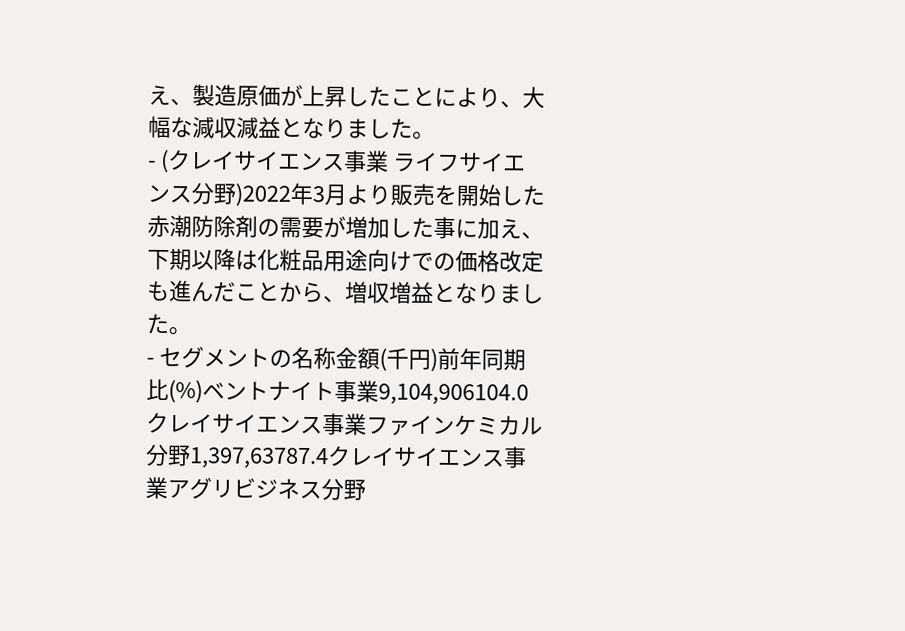え、製造原価が上昇したことにより、大幅な減収減益となりました。
- (クレイサイエンス事業 ライフサイエンス分野)2022年3月より販売を開始した赤潮防除剤の需要が増加した事に加え、下期以降は化粧品用途向けでの価格改定も進んだことから、増収増益となりました。
- セグメントの名称金額(千円)前年同期比(%)ベントナイト事業9,104,906104.0クレイサイエンス事業ファインケミカル分野1,397,63787.4クレイサイエンス事業アグリビジネス分野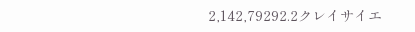2,142,79292.2クレイサイエ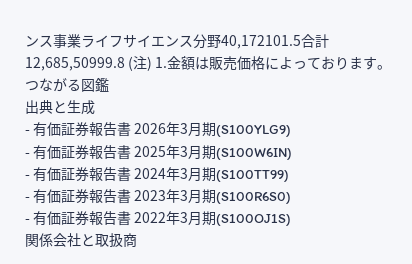ンス事業ライフサイエンス分野40,172101.5合計12,685,50999.8 (注) 1.金額は販売価格によっております。
つながる図鑑
出典と生成
- 有価証券報告書 2026年3月期(S100YLG9)
- 有価証券報告書 2025年3月期(S100W6IN)
- 有価証券報告書 2024年3月期(S100TT99)
- 有価証券報告書 2023年3月期(S100R6S0)
- 有価証券報告書 2022年3月期(S100OJ1S)
関係会社と取扱商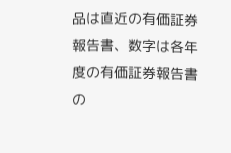品は直近の有価証券報告書、数字は各年度の有価証券報告書の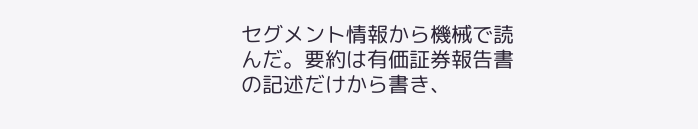セグメント情報から機械で読んだ。要約は有価証券報告書の記述だけから書き、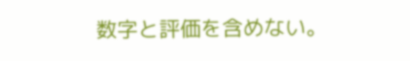数字と評価を含めない。